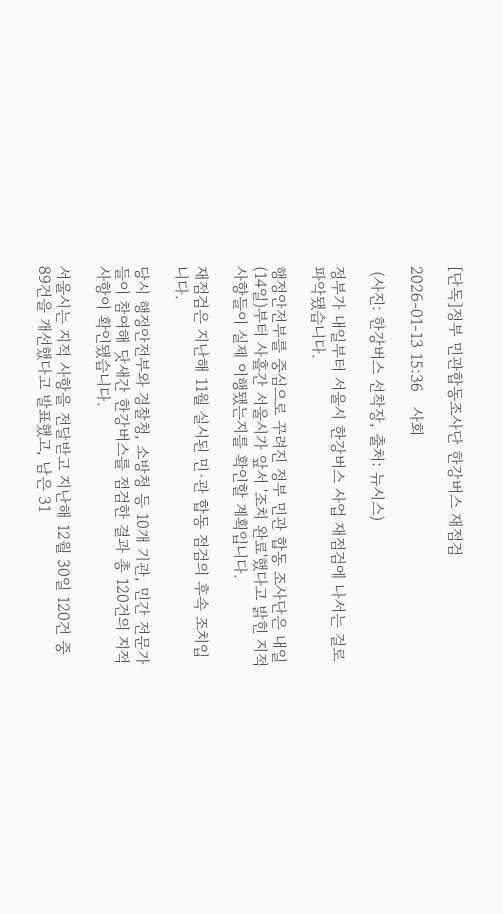[단독]정부 민관합동조사단 한강버스 재점검

2026-01-13 15:36   사회

 (사진: 한강버스 선착장, 출처: 뉴시스)

정부가 내일부터 서울시 한강버스 사업 재점검에 나서는 걸로 파악됐습니다.

행정안전부를 중심으로 꾸려진 정부 민관 합동 조사단은 내일(14일)부터 사흘간 서울시가 앞서 '조치 완료'했다고 밝힌 지적 사항들이 실제 이행됐는지를 확인할 계획입니다.

재점검은 지난해 11월 실시된 민·관 합동 점검의 후속 조치입니다.

당시 행정안전부와 경찰청, 소방청 등 10개 기관, 민간 전문가들이 참여해 닷새간 한강버스를 점검한 결과 총 120건의 지적 사항이 확인됐습니다.

서울시는 지적 사항을 전달받고 지난해 12월 30일 120건 중 89건을 개선했다고 발표했고, 남은 31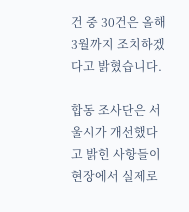건 중 30건은 올해 3월까지 조치하겠다고 밝혔습니다.

합동 조사단은 서울시가 개선했다고 밝힌 사항들이 현장에서 실제로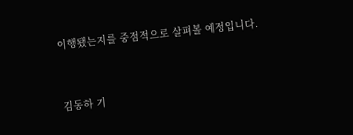이행됐는지를 중점적으로 살펴볼 예정입니다.


김동하 기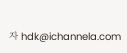자 hdk@ichannela.com